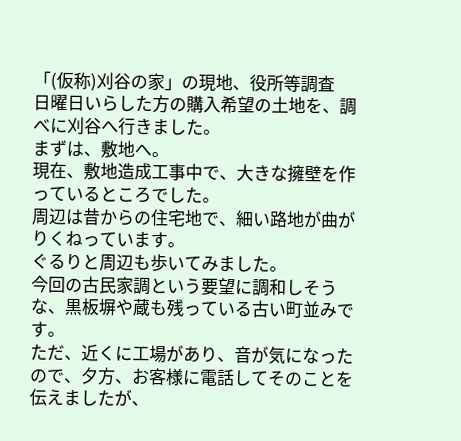「(仮称)刈谷の家」の現地、役所等調査
日曜日いらした方の購入希望の土地を、調べに刈谷へ行きました。
まずは、敷地へ。
現在、敷地造成工事中で、大きな擁壁を作っているところでした。
周辺は昔からの住宅地で、細い路地が曲がりくねっています。
ぐるりと周辺も歩いてみました。
今回の古民家調という要望に調和しそうな、黒板塀や蔵も残っている古い町並みです。
ただ、近くに工場があり、音が気になったので、夕方、お客様に電話してそのことを伝えましたが、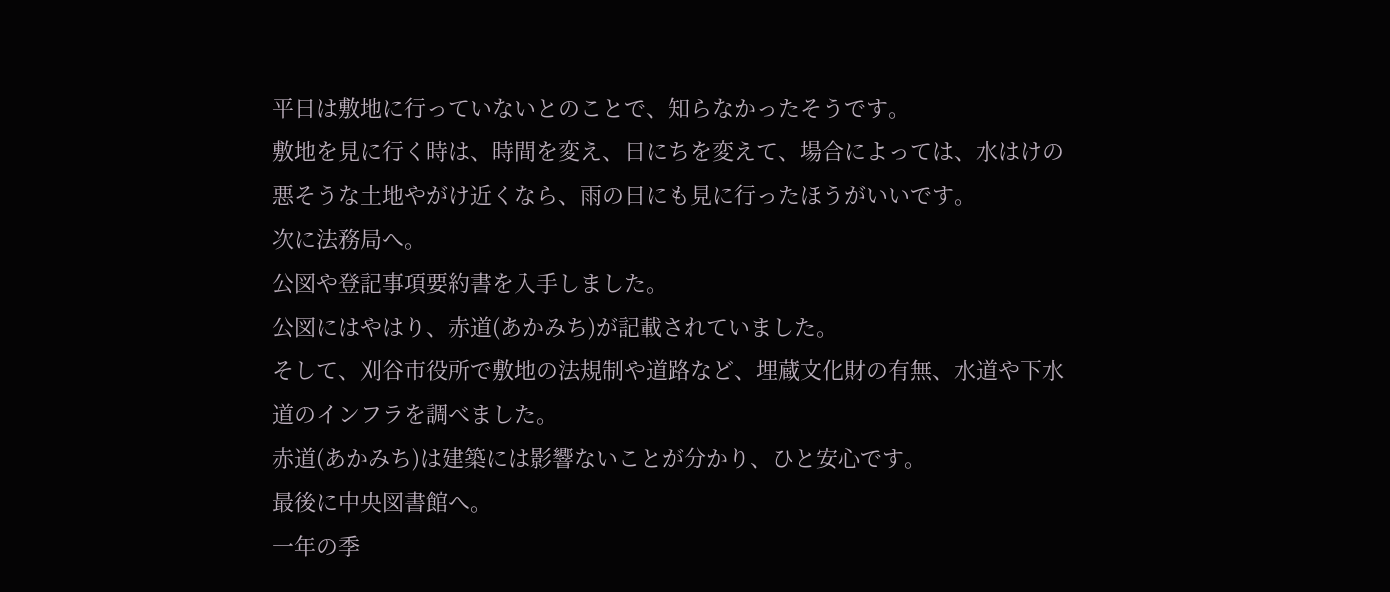平日は敷地に行っていないとのことで、知らなかったそうです。
敷地を見に行く時は、時間を変え、日にちを変えて、場合によっては、水はけの悪そうな土地やがけ近くなら、雨の日にも見に行ったほうがいいです。
次に法務局へ。
公図や登記事項要約書を入手しました。
公図にはやはり、赤道(あかみち)が記載されていました。
そして、刈谷市役所で敷地の法規制や道路など、埋蔵文化財の有無、水道や下水道のインフラを調べました。
赤道(あかみち)は建築には影響ないことが分かり、ひと安心です。
最後に中央図書館へ。
一年の季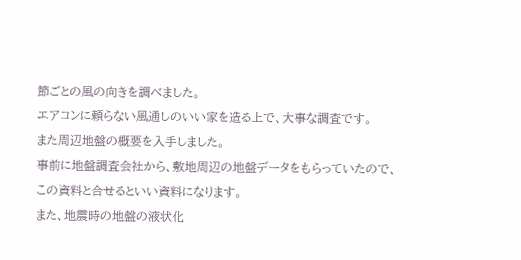節ごとの風の向きを調べました。
エアコンに頼らない風通しのいい家を造る上で、大事な調査です。
また周辺地盤の概要を入手しました。
事前に地盤調査会社から、敷地周辺の地盤データをもらっていたので、この資料と合せるといい資料になります。
また、地震時の地盤の液状化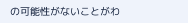の可能性がないことがわ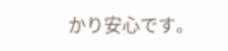かり安心です。